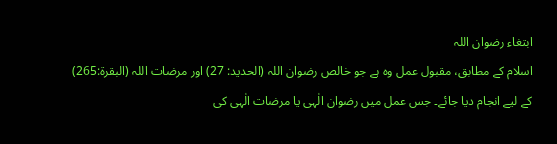ابتغاء رضوان اللہ
اسلام کے مطابق، مقبول عمل وہ ہے جو خالص رضوان اللہ (الحدید: 27) اور مرضات اللہ (البقرۃ:265) کے لیے انجام دیا جائے۔ جس عمل میں رضوان الٰہی یا مرضات الٰہی کی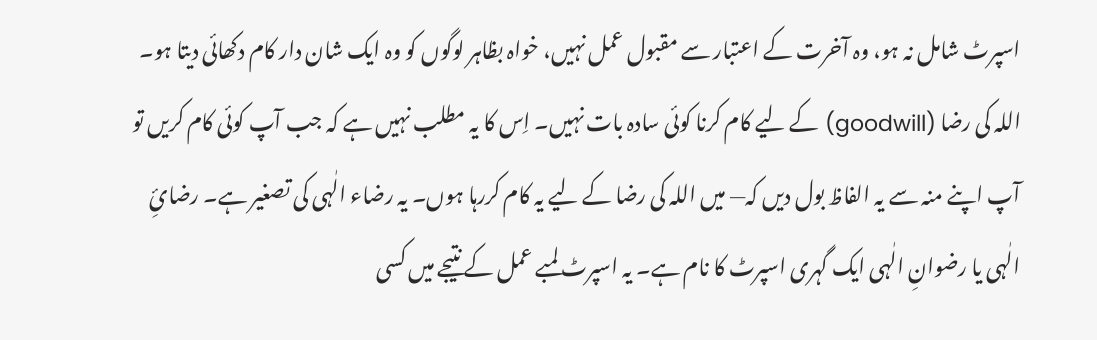اسپرٹ شامل نہ ہو، وہ آخرت کے اعتبار سے مقبول عمل نہیں، خواہ بظاہر لوگوں کو وہ ایک شان دار کام دکھائی دیتا ہو۔
اللہ کی رضا (goodwill) کے لیے کام کرنا کوئی سادہ بات نہیں۔ اِس کا یہ مطلب نہیں ہے کہ جب آپ کوئی کام کریں تو آپ اپنے منہ سے یہ الفاظ بول دیں کہ— میں اللہ کی رضا کے لیے یہ کام کررہا ہوں۔ یہ رضاء الٰہی کی تصغیر ہے۔ رضائِ الٰہی یا رضوانِ الٰہی ایک گہری اسپرٹ کا نام ہے۔ یہ اسپرٹ لمبے عمل کے نتیجے میں کسی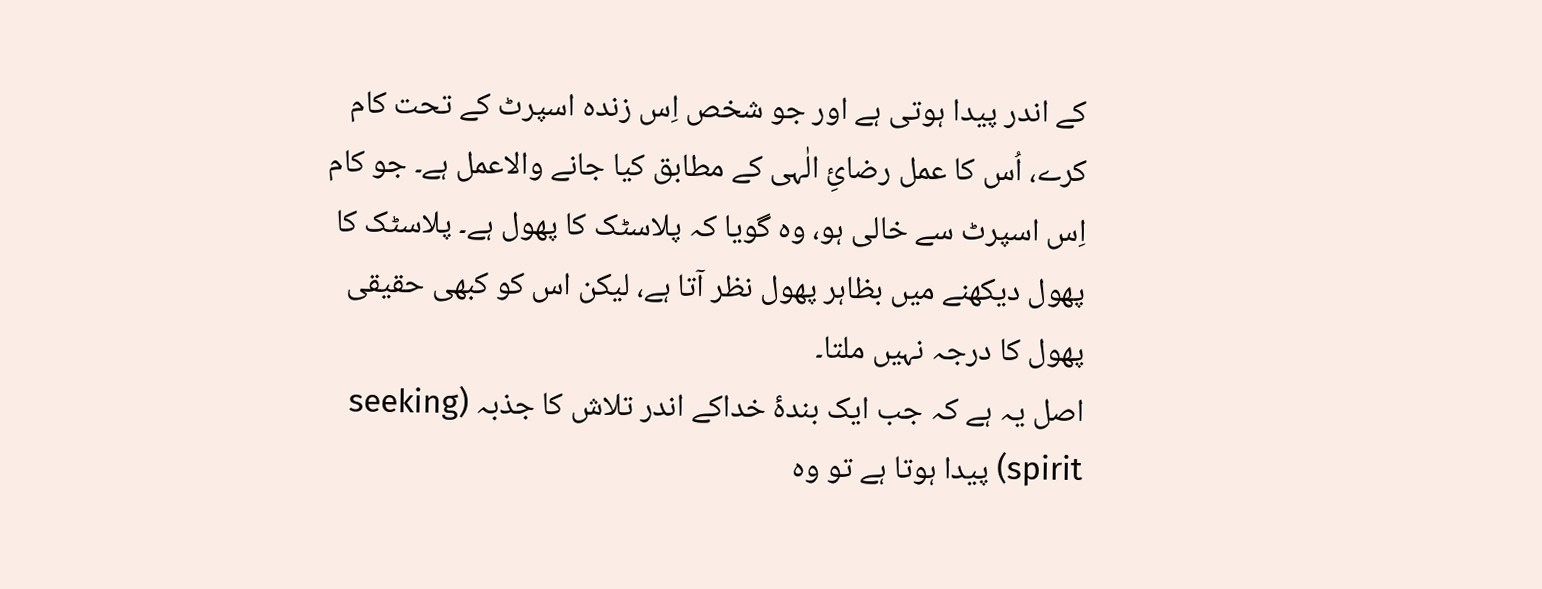کے اندر پیدا ہوتی ہے اور جو شخص اِس زندہ اسپرٹ کے تحت کام کرے، اُس کا عمل رضائِ الٰہی کے مطابق کیا جانے والاعمل ہے۔ جو کام اِس اسپرٹ سے خالی ہو، وہ گویا کہ پلاسٹک کا پھول ہے۔ پلاسٹک کا پھول دیکھنے میں بظاہر پھول نظر آتا ہے، لیکن اس کو کبھی حقیقی پھول کا درجہ نہیں ملتا۔
اصل یہ ہے کہ جب ایک بندۂ خداکے اندر تلاش کا جذبہ (seeking spirit) پیدا ہوتا ہے تو وہ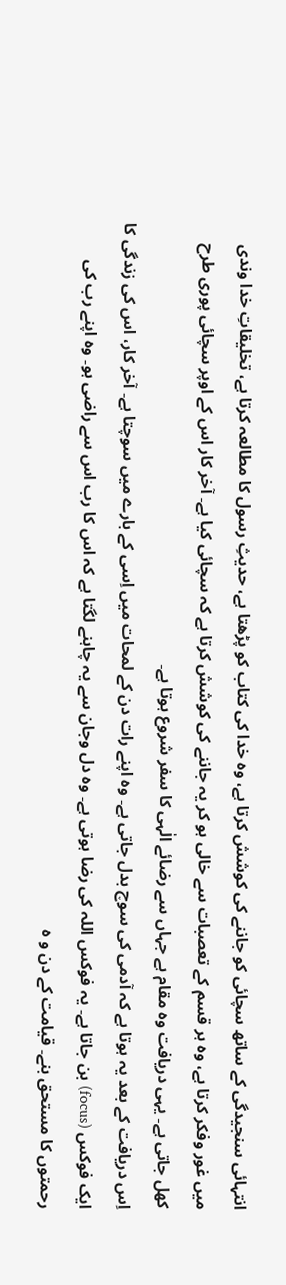انتہائی سنجیدگی کے ساتھ سچائی کو جاننے کی کوشش کرتا ہے، وہ خدا کی کتاب کو پڑھتا ہے، حدیثِ رسول کا مطالعہ کرتا ہے، تخلیقاتِ خدا وندی میں غور وفکر کرتا ہے، وہ ہر قسم کے تعصبات سے خالی ہو کر یہ جاننے کی کوشش کرتا ہے کہ سچائی کیا ہے۔ آخر کار اس کے اوپر سچائی پوری طرح کھل جاتی ہے۔ یہی دریافت وہ مقام ہے جہاں سے رضائے الٰہی کا سفر شروع ہوتا ہے۔
اِس دریافت کے بعد یہ ہوتا ہے کہ آدمی کی سوچ بدل جاتی ہے۔ وہ اپنے رات دن کے لمحات میں اِسی کے بارے میں سوچتا ہے۔ آخر کار، اس کی زندگی کا ایک فوکس (focus) بن جاتا ہے۔ یہ فوکس اللہ کی رضا ہوتی ہے۔ وہ دل وجان سے یہ چاہنے لگتا ہے کہ اس کا رب اس سے راضی ہو۔ وہ اپنے رب کی رحمتوں کا مستحق بنے۔ قیامت کے دن و ہ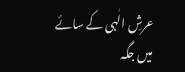عرشِ الٰہی کے سائے میں جگہ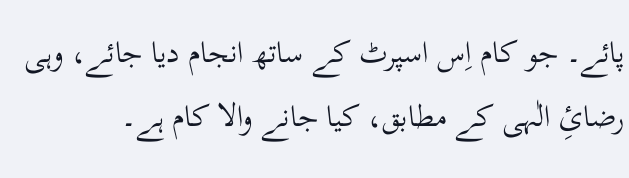پائے۔ جو کام اِس اسپرٹ کے ساتھ انجام دیا جائے، وہی رضائِ الٰہی کے مطابق، کیا جانے والا کام ہے۔